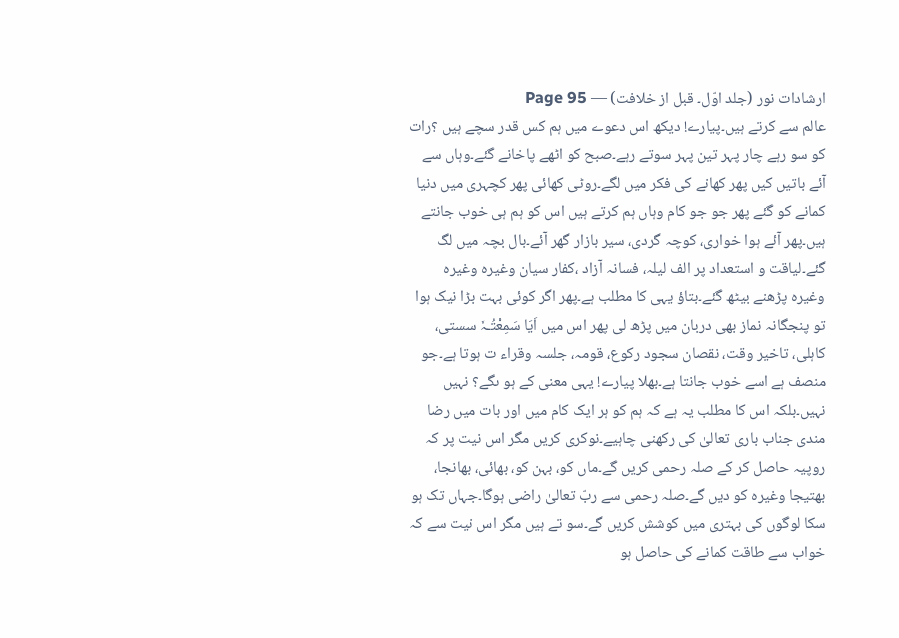ارشادات نور (جلد اوّل۔ قبل از خلافت) — Page 95
عالم سے کرتے ہیں۔پیارے! دیکھ اس دعوے میں ہم کس قدر سچے ہیں ؟رات کو سو رہے چار پہر تین پہر سوتے رہے۔صبح کو اٹھے پاخانے گئے۔وہاں سے آئے باتیں کیں پھر کھانے کی فکر میں لگے۔روٹی کھائی پھر کچہری میں دنیا کمانے کو گئے پھر جو جو کام وہاں ہم کرتے ہیں اس کو ہم ہی خوب جانتے ہیں۔پھر آئے ہوا خواری، کوچہ گردی، سیر بازار گھر آئے۔بال بچہ میں لگ گئے۔لیاقت و استعداد پر الف لیلہ، فسانہ آزاد ،کفار سیان وغیرہ وغیرہ وغیرہ پڑھنے بیٹھ گئے۔بتاؤ یہی کا مطلب ہے۔پھر اگر کوئی بہت بڑا نیک ہوا تو پنجگانہ نماز بھی دربان میں پڑھ لی پھر اس میں اَیَا سَمِعْتُـہٗ سستی، کاہلی، تاخیر وقت، نقصان سجود رکوع، قومہ، جلسہ وقراء ت ہوتا ہے۔جو منصف ہے اسے خوب جانتا ہے۔بھلا پیارے! یہی معنی کے ہو ںگے؟ نہیں نہیں۔بلکہ اس کا مطلب یہ ہے کہ ہم کو ہر ایک کام میں اور بات میں رضا مندی جناب باری تعالیٰ کی رکھنی چاہیے۔نوکری کریں مگر اس نیت پر کہ روپیہ حاصل کر کے صلہ رحمی کریں گے۔ماں کو، بہن کو، بھائی، بھانجا، بھتیجا وغیرہ کو دیں گے۔صلہ رحمی سے ربّ تعالیٰ راضی ہوگا۔جہاں تک ہو سکا لوگوں کی بہتری میں کوشش کریں گے۔سو تے ہیں مگر اس نیت سے کہ خواب سے طاقت کمانے کی حاصل ہو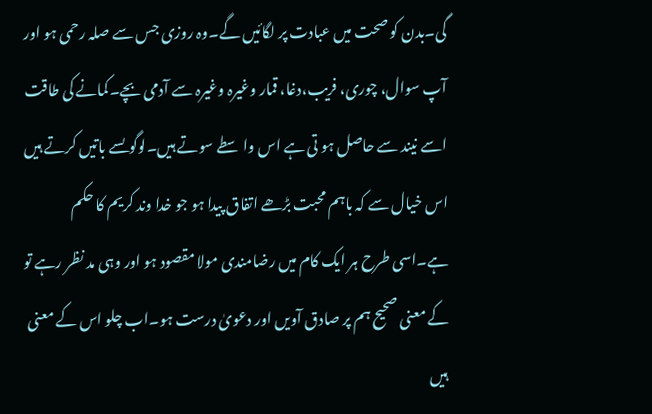گی۔بدن کو صحت میں عبادت پر لگائیں گے۔وہ روزی جس سے صلہ رحمی ہو اور آپ سوال، چوری، فریب،دغا، قمار وغیرہ وغیرہ سے آدمی بچے۔کمانے کی طاقت اسے نیند سے حاصل ہو تی ہے اس واسطے سوتے ہیں۔لوگوںسے باتیں کرتے ہیں اس خیال سے کہ باہم محبت بڑھے اتفاق پیدا ہو جو خدا وند کریم کا حکم ہے۔اسی طرح ہر ایک کام میں رضامندی مولا مقصود ہو اور وہی مد نظر رہے تو کے معنی صحیح ہم پر صادق آویں اور دعویٰ درست ہو۔اب چلو اس کے معنی ہیں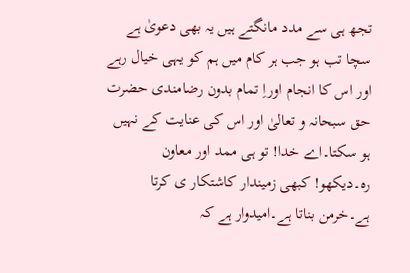تجھ ہی سے مدد مانگتے ہیں یہ بھی دعویٰ ہے سچا تب ہو جب ہر کام میں ہم کو یہی خیال رہے اور اس کا انجام اوراِ تمام بدون رضامندی حضرت حق سبحانہ و تعالیٰ اور اس کی عنایت کے نہیں ہو سکتا۔اے خدا! تو ہی ممد اور معاون رہ۔دیکھو! کبھی زمیندار کاشتکار ی کرتا ہے۔خرمن بناتا ہے۔امیدوار ہے کہ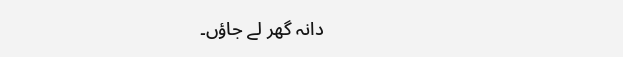دانہ گھر لے جاؤں۔